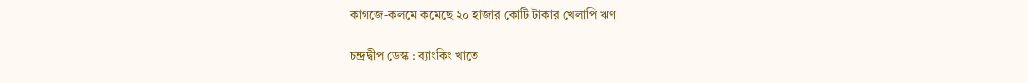কাগজে-কলমে কমেছে ২০ হাজার কোটি টাকার খেলাপি ঋণ

চন্দ্রদ্বীপ ডেস্ক : ব্যাংকিং খাতে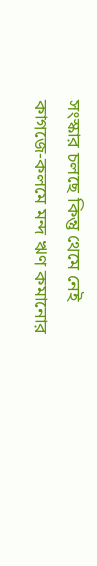সংস্কার চলছে কিন্তু থেমে নেই কাগজে-কলমে মন্দ ঋণ কমানোর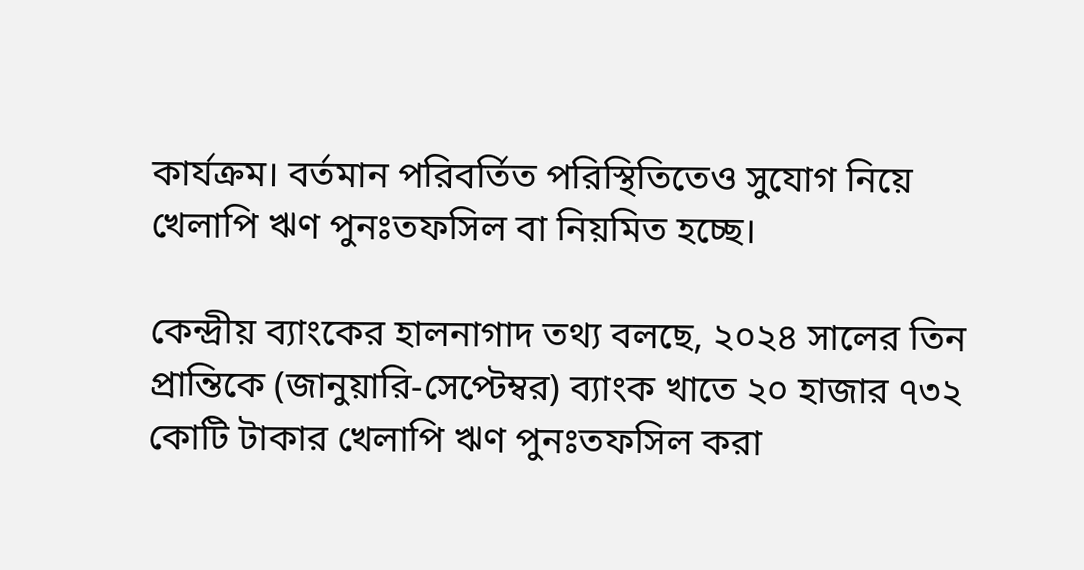কার্যক্রম। বর্তমান পরিবর্তিত পরিস্থিতিতেও সুযোগ নিয়ে খেলাপি ঋণ পুনঃতফসিল বা নিয়মিত হচ্ছে।

কেন্দ্রীয় ব্যাংকের হালনাগাদ তথ্য বলছে, ২০২৪ সালের তিন প্রান্তিকে (জানুয়ারি-সেপ্টেম্বর) ব্যাংক খাতে ২০ হাজার ৭৩২ কোটি টাকার খেলাপি ঋণ পুনঃতফসিল করা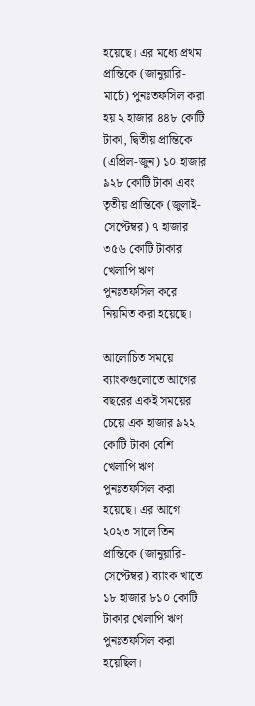হয়েছে। এর মধ্যে প্রথম প্রান্তিকে (জানুয়ারি-মার্চে) পুনঃতফসিল করা হয় ২ হাজার ৪৪৮ কোটি টাকা, দ্বিতীয় প্রান্তিকে (এপ্রিল-জুন) ১০ হাজার ৯২৮ কোটি টাকা এবং তৃতীয় প্রান্তিকে (জুলাই-সেপ্টেম্বর) ৭ হাজার ৩৫৬ কোটি টাকার খেলাপি ঋণ পুনঃতফসিল করে নিয়মিত করা হয়েছে।

আলোচিত সময়ে ব্যাংকগুলোতে আগের বছরের একই সময়ের চেয়ে এক হাজার ৯২২ কোটি টাকা বেশি খেলাপি ঋণ পুনঃতফসিল করা হয়েছে। এর আগে ২০২৩ সালে তিন প্রান্তিকে (জানুয়ারি-সেপ্টেম্বর) ব্যাংক খাতে ১৮ হাজার ৮১০ কোটি টাকার খেলাপি ঋণ পুনঃতফসিল করা হয়েছিল।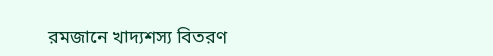রমজানে খাদ্যশস্য বিতরণ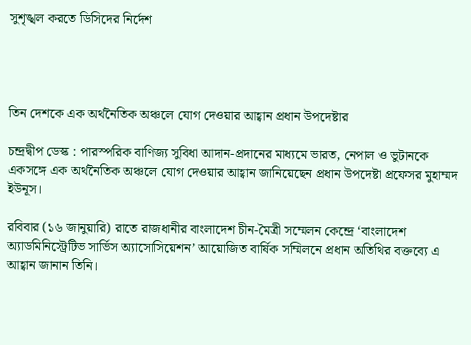সুশৃঙ্খল করতে ডিসিদের নির্দেশ




তিন দেশকে এক অর্থনৈতিক অঞ্চলে যোগ দেওয়ার আহ্বান প্রধান উপদেষ্টার

চন্দ্রদ্বীপ ডেস্ক : পারস্পরিক বাণিজ্য সুবিধা আদান-প্রদানের মাধ্যমে ভারত, নেপাল ও ভুটানকে একসঙ্গে এক অর্থনৈতিক অঞ্চলে যোগ দেওয়ার আহ্বান জানিয়েছেন প্রধান উপদেষ্টা প্রফেসর মুহাম্মদ ইউনূস।

রবিবার (১৬ জানুয়ারি) রাতে রাজধানীর বাংলাদেশ চীন-মৈত্রী সম্মেলন কেন্দ্রে ‘বাংলাদেশ অ্যাডমিনিস্ট্রেটিভ সার্ভিস অ্যাসোসিয়েশন’ আয়োজিত বার্ষিক সম্মিলনে প্রধান অতিথির বক্তব্যে এ আহ্বান জানান তিনি।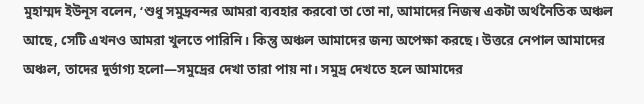মুহাম্মদ ইউনূস বলেন, ‘শুধু সমুদ্রবন্দর আমরা ব্যবহার করবো তা তো না, আমাদের নিজস্ব একটা অর্থনৈতিক অঞ্চল আছে, সেটি এখনও আমরা খুলতে পারিনি। কিন্তু অঞ্চল আমাদের জন্য অপেক্ষা করছে। উত্তরে নেপাল আমাদের অঞ্চল, তাদের দুর্ভাগ্য হলো—সমুদ্রের দেখা তারা পায় না। সমুদ্র দেখতে হলে আমাদের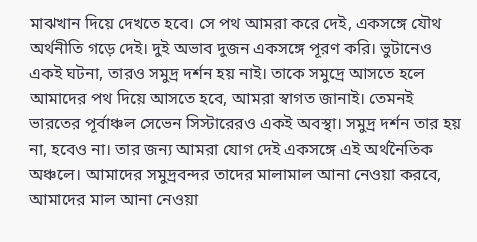মাঝখান দিয়ে দেখতে হবে। সে পথ আমরা করে দেই, একসঙ্গে যৌথ অর্থনীতি গড়ে দেই। দুই অভাব দুজন একসঙ্গে পূরণ করি। ভুটানেও একই ঘটনা, তারও সমুদ্র দর্শন হয় নাই। তাকে সমুদ্রে আসতে হলে আমাদের পথ দিয়ে আসতে হবে, আমরা স্বাগত জানাই। তেমনই ভারতের পূর্বাঞ্চল সেভেন সিস্টারেরও একই অবস্থা। সমুদ্র দর্শন তার হয় না, হবেও না। তার জন্য আমরা যোগ দেই একসঙ্গে এই অর্থনৈতিক অঞ্চলে। আমাদের সমুদ্রবন্দর তাদের মালামাল আনা নেওয়া করবে, আমাদের মাল আনা নেওয়া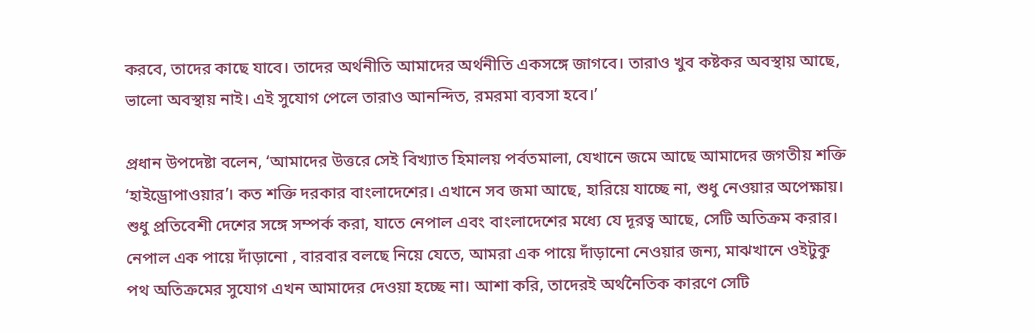করবে, তাদের কাছে যাবে। তাদের অর্থনীতি আমাদের অর্থনীতি একসঙ্গে জাগবে। তারাও খুব কষ্টকর অবস্থায় আছে, ভালো অবস্থায় নাই। এই সুযোগ পেলে তারাও আনন্দিত, রমরমা ব্যবসা হবে।’

প্রধান উপদেষ্টা বলেন, ‘আমাদের উত্তরে সেই বিখ্যাত হিমালয় পর্বতমালা, যেখানে জমে আছে আমাদের জগতীয় শক্তি ‘হাইড্রোপাওয়ার’। কত শক্তি দরকার বাংলাদেশের। এখানে সব জমা আছে, হারিয়ে যাচ্ছে না, শুধু নেওয়ার অপেক্ষায়। শুধু প্রতিবেশী দেশের সঙ্গে সম্পর্ক করা, যাতে নেপাল এবং বাংলাদেশের মধ্যে যে দূরত্ব আছে, সেটি অতিক্রম করার। নেপাল এক পায়ে দাঁড়ানো , বারবার বলছে নিয়ে যেতে, আমরা এক পায়ে দাঁড়ানো নেওয়ার জন্য, মাঝখানে ওইটুকু পথ অতিক্রমের সুযোগ এখন আমাদের দেওয়া হচ্ছে না। আশা করি, তাদেরই অর্থনৈতিক কারণে সেটি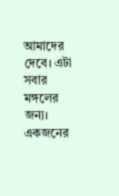আমাদের দেবে। এটা সবার মঙ্গলের জন্য। একজনের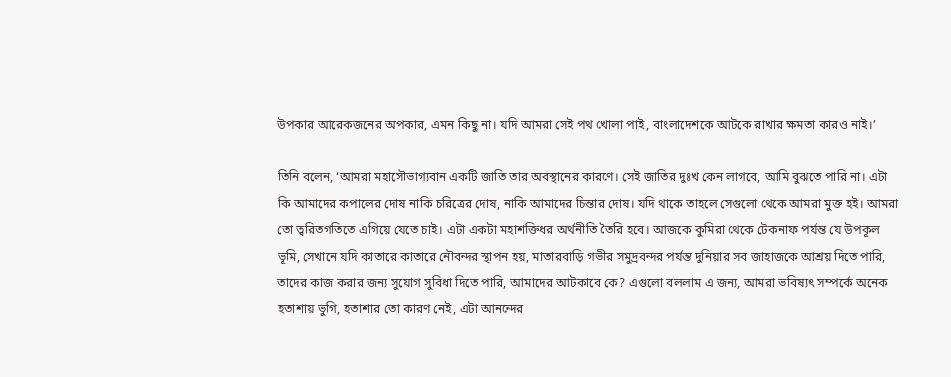উপকার আরেকজনের অপকার, এমন কিছু না। যদি আমরা সেই পথ খোলা পাই, বাংলাদেশকে আটকে রাখার ক্ষমতা কারও নাই।’

তিনি বলেন, ‘আমরা মহাসৌভাগ্যবান একটি জাতি তার অবস্থানের কারণে। সেই জাতির দুঃখ কেন লাগবে, আমি বুঝতে পারি না। এটা কি আমাদের কপালের দোষ নাকি চরিত্রের দোষ, নাকি আমাদের চিন্তার দোষ। যদি থাকে তাহলে সেগুলো থেকে আমরা মুক্ত হই। আমরা তো ত্বরিতগতিতে এগিয়ে যেতে চাই। এটা একটা মহাশক্তিধর অর্থনীতি তৈরি হবে। আজকে কুমিরা থেকে টেকনাফ পর্যন্ত যে উপকূল ভূমি, সেখানে যদি কাতারে কাতারে নৌবন্দর স্থাপন হয়, মাতারবাড়ি গভীর সমুদ্রবন্দর পর্যন্ত দুনিয়ার সব জাহাজকে আশ্রয় দিতে পারি, তাদের কাজ করার জন্য সুযোগ সুবিধা দিতে পারি, আমাদের আটকাবে কে? এগুলো বললাম এ জন্য, আমরা ভবিষ্যৎ সম্পর্কে অনেক হতাশায় ভুগি, হতাশার তো কারণ নেই, এটা আনন্দের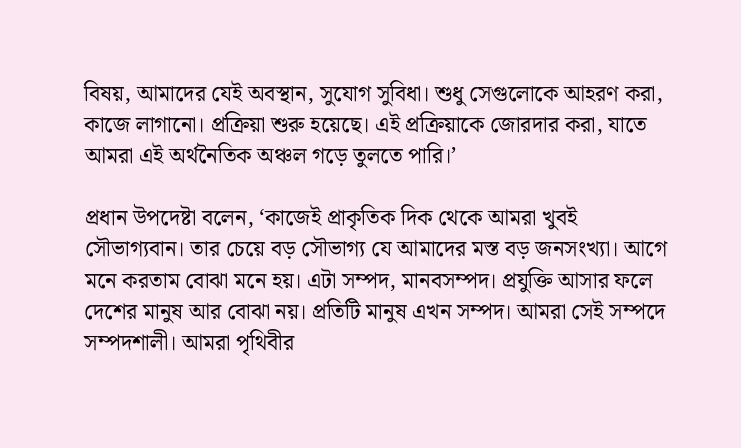বিষয়, আমাদের যেই অবস্থান, সুযোগ সুবিধা। শুধু সেগুলোকে আহরণ করা, কাজে লাগানো। প্রক্রিয়া শুরু হয়েছে। এই প্রক্রিয়াকে জোরদার করা, যাতে আমরা এই অর্থনৈতিক অঞ্চল গড়ে তুলতে পারি।’

প্রধান উপদেষ্টা বলেন, ‘কাজেই প্রাকৃতিক দিক থেকে আমরা খুবই সৌভাগ্যবান। তার চেয়ে বড় সৌভাগ্য যে আমাদের মস্ত বড় জনসংখ্যা। আগে মনে করতাম বোঝা মনে হয়। এটা সম্পদ, মানবসম্পদ। প্রযুক্তি আসার ফলে দেশের মানুষ আর বোঝা নয়। প্রতিটি মানুষ এখন সম্পদ। আমরা সেই সম্পদে সম্পদশালী। আমরা পৃথিবীর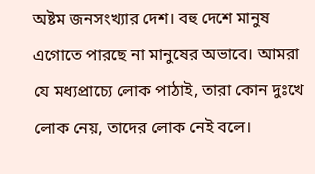অষ্টম জনসংখ্যার দেশ। বহু দেশে মানুষ এগোতে পারছে না মানুষের অভাবে। আমরা যে মধ্যপ্রাচ্যে লোক পাঠাই, তারা কোন দুঃখে লোক নেয়, তাদের লোক নেই বলে।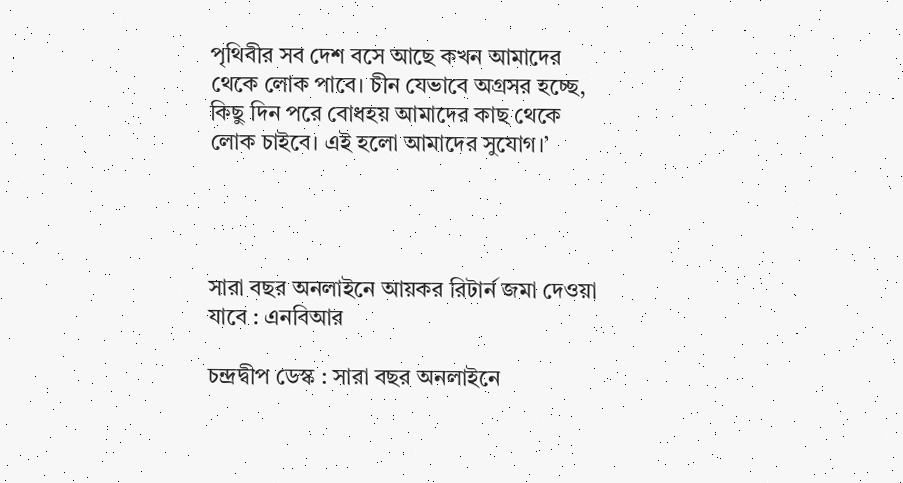পৃথিবীর সব দেশ বসে আছে কখন আমাদের থেকে লোক পাবে। চীন যেভাবে অগ্রসর হচ্ছে, কিছু দিন পরে বোধহয় আমাদের কাছ থেকে লোক চাইবে। এই হলো আমাদের সুযোগ।’




সারা বছর অনলাইনে আয়কর রিটার্ন জমা দেওয়া যাবে : এনবিআর

চন্দ্রদ্বীপ ডেস্ক : সারা বছর অনলাইনে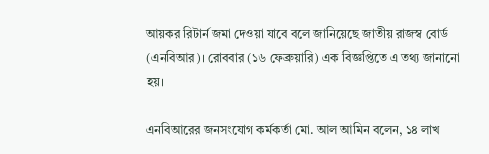আয়কর রিটার্ন জমা দেওয়া যাবে বলে জানিয়েছে জাতীয় রাজস্ব বোর্ড (এনবিআর)। রোববার (১৬ ফেব্রুয়ারি) এক বিজ্ঞপ্তিতে এ তথ্য জানানো হয়।

এনবিআরের জনসংযোগ কর্মকর্তা মো. আল আমিন বলেন, ১৪ লাখ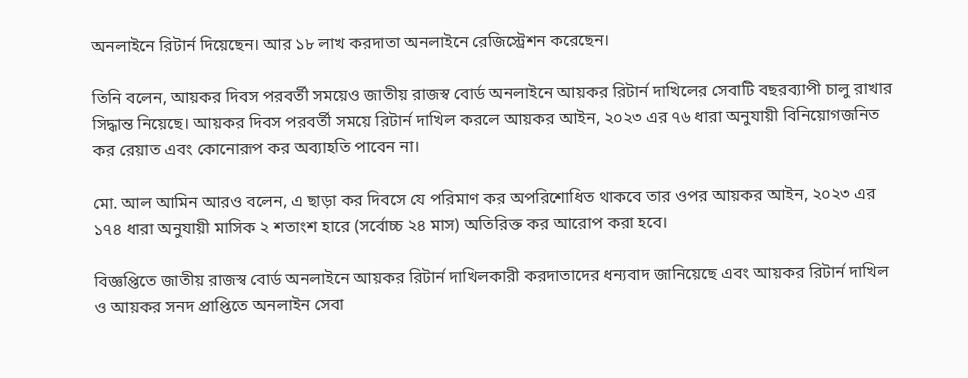অনলাইনে রিটার্ন দিয়েছেন। আর ১৮ লাখ করদাতা অনলাইনে রেজিস্ট্রেশন করেছেন।

তিনি বলেন, আয়কর দিবস পরবর্তী সময়েও জাতীয় রাজস্ব বোর্ড অনলাইনে আয়কর রিটার্ন দাখিলের সেবাটি বছরব্যাপী চালু রাখার সিদ্ধান্ত নিয়েছে। আয়কর দিবস পরবর্তী সময়ে রিটার্ন দাখিল করলে আয়কর আইন, ২০২৩ এর ৭৬ ধারা অনুযায়ী বিনিয়োগজনিত কর রেয়াত এবং কোনোরূপ কর অব্যাহতি পাবেন না।

মো. আল আমিন আরও বলেন, এ ছাড়া কর দিবসে যে পরিমাণ কর অপরিশোধিত থাকবে তার ওপর আয়কর আইন, ২০২৩ এর ১৭৪ ধারা অনুযায়ী মাসিক ২ শতাংশ হারে (সর্বোচ্চ ২৪ মাস) অতিরিক্ত কর আরোপ করা হবে।

বিজ্ঞপ্তিতে জাতীয় রাজস্ব বোর্ড অনলাইনে আয়কর রিটার্ন দাখিলকারী করদাতাদের ধন্যবাদ জানিয়েছে এবং আয়কর রিটার্ন দাখিল ও আয়কর সনদ প্রাপ্তিতে অনলাইন সেবা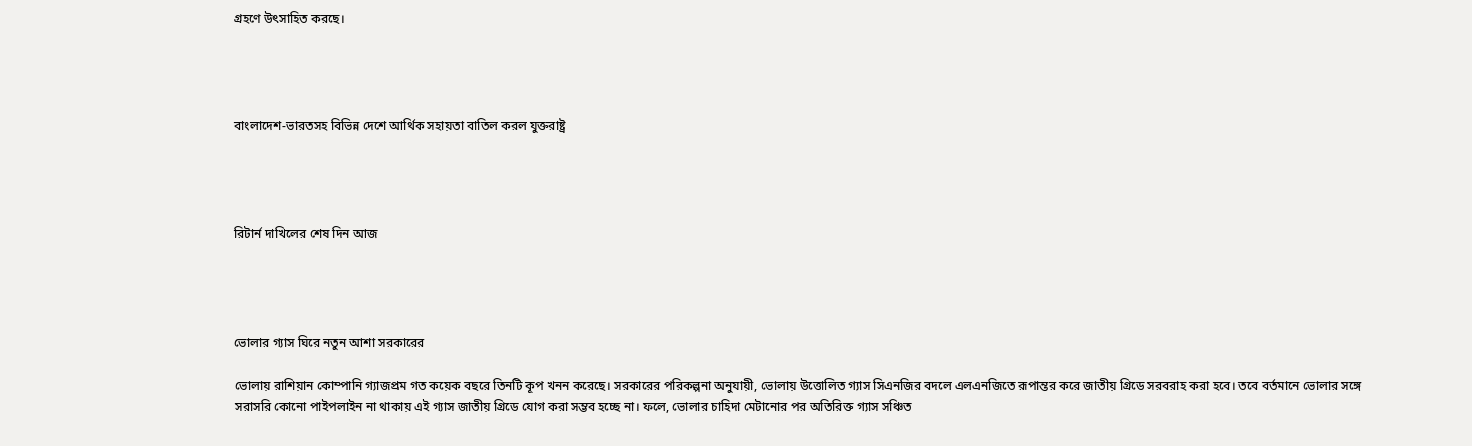গ্রহণে উৎসাহিত করছে।




বাংলাদেশ-ভারতসহ বিভিন্ন দেশে আর্থিক সহায়তা বাতিল করল যুক্তরাষ্ট্র




রিটার্ন দাখিলের শেষ দিন আজ




ভোলার গ্যাস ঘিরে নতুন আশা সরকারের

ভোলায় রাশিয়ান কোম্পানি গ্যাজপ্রম গত কয়েক বছরে তিনটি কূপ খনন করেছে। সরকারের পরিকল্পনা অনুযায়ী, ভোলায় উত্তোলিত গ্যাস সিএনজির বদলে এলএনজিতে রূপান্তর করে জাতীয় গ্রিডে সরবরাহ করা হবে। তবে বর্তমানে ভোলার সঙ্গে সরাসরি কোনো পাইপলাইন না থাকায় এই গ্যাস জাতীয় গ্রিডে যোগ করা সম্ভব হচ্ছে না। ফলে, ভোলার চাহিদা মেটানোর পর অতিরিক্ত গ্যাস সঞ্চিত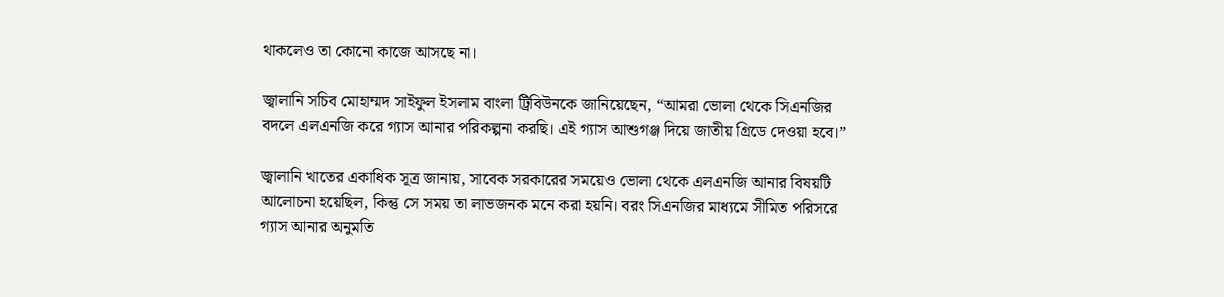থাকলেও তা কোনো কাজে আসছে না।

জ্বালানি সচিব মোহাম্মদ সাইফুল ইসলাম বাংলা ট্রিবিউনকে জানিয়েছেন, “আমরা ভোলা থেকে সিএনজির বদলে এলএনজি করে গ্যাস আনার পরিকল্পনা করছি। এই গ্যাস আশুগঞ্জ দিয়ে জাতীয় গ্রিডে দেওয়া হবে।”

জ্বালানি খাতের একাধিক সূত্র জানায়, সাবেক সরকারের সময়েও ভোলা থেকে এলএনজি আনার বিষয়টি আলোচনা হয়েছিল, কিন্তু সে সময় তা লাভজনক মনে করা হয়নি। বরং সিএনজির মাধ্যমে সীমিত পরিসরে গ্যাস আনার অনুমতি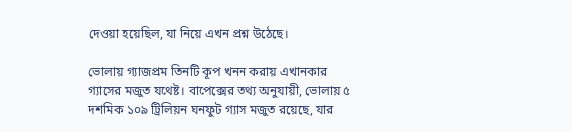দেওয়া হয়েছিল, যা নিয়ে এখন প্রশ্ন উঠেছে।

ভোলায় গ্যাজপ্রম তিনটি কূপ খনন করায় এখানকার গ্যাসের মজুত যথেষ্ট। বাপেক্সের তথ্য অনুযায়ী, ভোলায় ৫ দশমিক ১০৯ ট্রিলিয়ন ঘনফুট গ্যাস মজুত রয়েছে, যার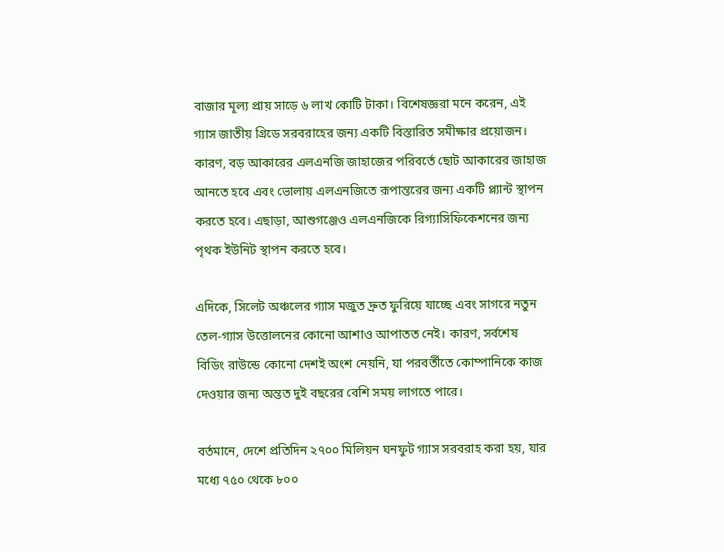বাজার মূল্য প্রায় সাড়ে ৬ লাখ কোটি টাকা। বিশেষজ্ঞরা মনে করেন, এই গ্যাস জাতীয় গ্রিডে সরবরাহের জন্য একটি বিস্তারিত সমীক্ষার প্রয়োজন। কারণ, বড় আকারের এলএনজি জাহাজের পরিবর্তে ছোট আকারের জাহাজ আনতে হবে এবং ভোলায় এলএনজিতে রূপান্তরের জন্য একটি প্ল্যান্ট স্থাপন করতে হবে। এছাড়া, আশুগঞ্জেও এলএনজিকে রিগ্যাসিফিকেশনের জন্য পৃথক ইউনিট স্থাপন করতে হবে।

এদিকে, সিলেট অঞ্চলের গ্যাস মজুত দ্রুত ফুরিয়ে যাচ্ছে এবং সাগরে নতুন তেল-গ্যাস উত্তোলনের কোনো আশাও আপাতত নেই। কারণ, সর্বশেষ বিডিং রাউন্ডে কোনো দেশই অংশ নেয়নি, যা পরবর্তীতে কোম্পানিকে কাজ দেওয়ার জন্য অন্তত দুই বছরের বেশি সময় লাগতে পারে।

বর্তমানে, দেশে প্রতিদিন ২৭০০ মিলিয়ন ঘনফুট গ্যাস সরবরাহ করা হয়, যার মধ্যে ৭৫০ থেকে ৮০০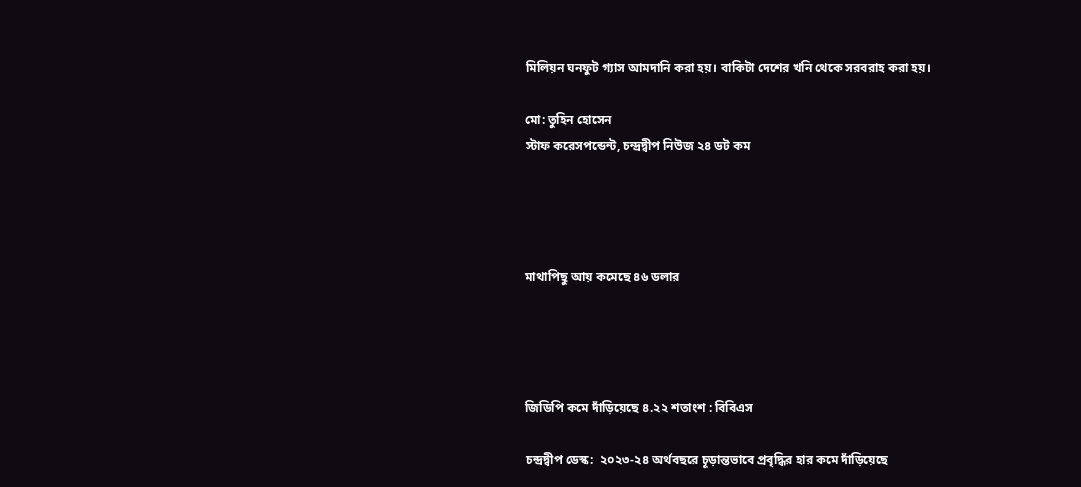মিলিয়ন ঘনফুট গ্যাস আমদানি করা হয়। বাকিটা দেশের খনি থেকে সরবরাহ করা হয়।

মো: তুহিন হোসেন
স্টাফ করেসপন্ডেন্ট, চন্দ্রদ্বীপ নিউজ ২৪ ডট কম




মাথাপিছু আয় কমেছে ৪৬ ডলার




জিডিপি কমে দাঁড়িয়েছে ৪.২২ শতাংশ : বিবিএস

চন্দ্রদ্বীপ ডেস্ক:  ২০২৩-২৪ অর্থবছরে চূড়ান্তভাবে প্রবৃদ্ধির হার কমে দাঁড়িয়েছে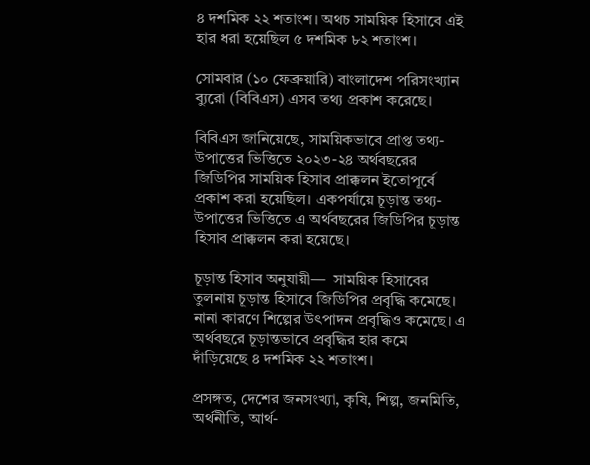৪ দশমিক ২২ শতাংশ। অথচ সাময়িক হিসাবে এই হার ধরা হয়েছিল ৫ দশমিক ৮২ শতাংশ।

সোমবার (১০ ফেব্রুয়ারি) বাংলাদেশ পরিসংখ্যান ব্যুরো (বিবিএস) এসব তথ্য প্রকাশ করেছে।

বিবিএস জানিয়েছে, সাময়িকভাবে প্রাপ্ত তথ্য-উপাত্তের ভিত্তিতে ২০২৩-২৪ অর্থবছরের জিডিপির সাময়িক হিসাব প্রাক্কলন ইতোপূর্বে প্রকাশ করা হয়েছিল। একপর্যায়ে চূড়ান্ত তথ্য-উপাত্তের ভিত্তিতে এ অর্থবছরের জিডিপির চূড়ান্ত হিসাব প্রাক্কলন করা হয়েছে।

চূড়ান্ত হিসাব অনুযায়ী—  সাময়িক হিসাবের তুলনায় চূড়ান্ত হিসাবে জিডিপির প্রবৃদ্ধি কমেছে। নানা কারণে শিল্পের উৎপাদন প্রবৃদ্ধিও কমেছে। এ অর্থবছরে চূড়ান্তভাবে প্রবৃদ্ধির হার কমে দাঁড়িয়েছে ৪ দশমিক ২২ শতাংশ।

প্রসঙ্গত, দেশের জনসংখ্যা, কৃষি, শিল্প, জনমিতি, অর্থনীতি, আর্থ-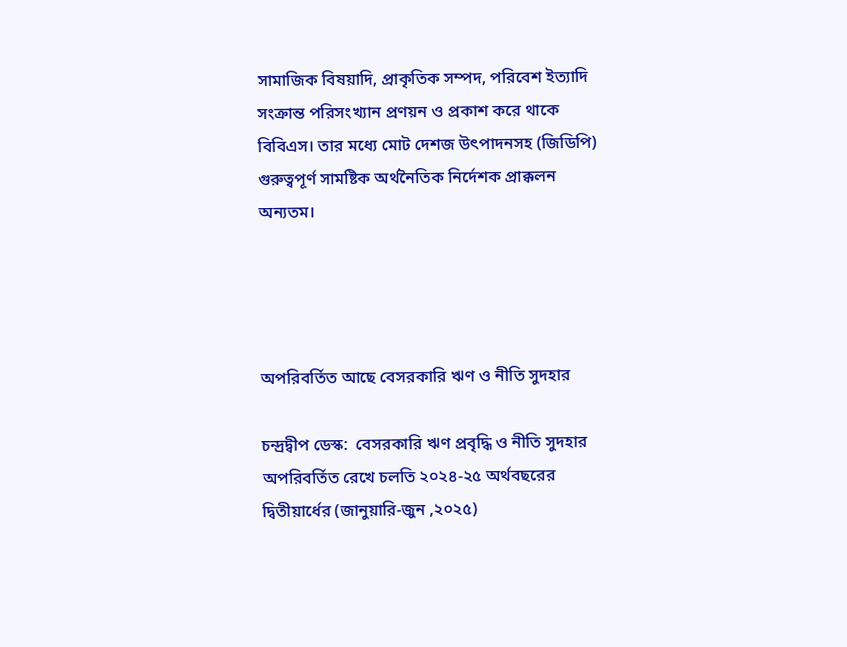সামাজিক বিষয়াদি, প্রাকৃতিক সম্পদ, পরিবেশ ইত্যাদি সংক্রান্ত পরিসংখ্যান প্রণয়ন ও প্রকাশ করে থাকে বিবিএস। তার মধ্যে মোট দেশজ উৎপাদনসহ (জিডিপি) গুরুত্বপূর্ণ সামষ্টিক অর্থনৈতিক নির্দেশক প্রাক্কলন অন্যতম।




অপরিবর্তিত আছে বেসরকা‌রি ঋণ ও নীতি সুদহার

চন্দ্রদ্বীপ ডেস্ক:  বেসরকা‌রি ঋণ প্রবৃ‌দ্ধি ও নীতি সুদহার অপরিবর্তিত রেখে চলতি ২০২৪-২৫ অর্থবছরের দ্বিতীয়ার্ধের (জানুয়ারি-জুন ,২০২৫)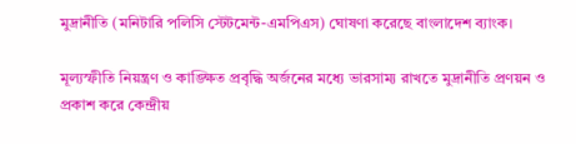মুদ্রানীতি (মনিটারি পলিসি স্টেটমেন্ট-এমপিএস) ঘোষণা করেছে বাংলাদেশ ব্যাংক।

মূল্যস্ফীতি নিয়ন্ত্রণ ও কাঙ্ক্ষিত প্রবৃদ্ধি অর্জনের মধ্যে ভারসাম্য রাখতে মুদ্রানীতি প্রণয়ন ও প্রকাশ করে কেন্দ্রীয়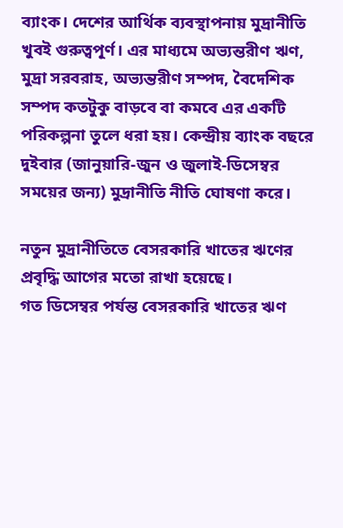ব্যাংক। দেশের আর্থিক ব্যবস্থাপনায় মুদ্রানীতি খুবই গুরুত্বপূর্ণ। এর মাধ্যমে অভ্যন্তরীণ ঋণ, মুদ্রা সরবরাহ, অভ্যন্তরীণ সম্পদ, বৈদেশিক সম্পদ কতটুকু বাড়বে বা কমবে এর একটি পরিকল্পনা তুলে ধরা হয়। কেন্দ্রীয় ব্যাংক বছরে দুইবার (জানুয়ারি-জুন ও জুলাই-ডিসেম্বর সময়ের জন্য) মুদ্রানীতি নীতি ঘোষণা করে।

নতুন মুদ্রানীতিতে বেসরকারি খাতের ঋণের প্রবৃদ্ধি আগের মতো রাখা হয়েছে। গত ‌ডিসেম্বর পর্যন্ত বেসরকারি খাতের ঋণ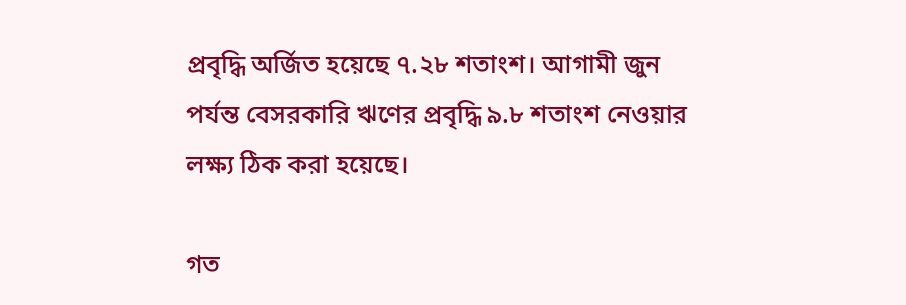প্রবৃদ্ধি অর্জিত হয়েছে ৭.২৮ শতাংশ। আগামী জুন পর্যন্ত বেসরকারি ঋণের প্রবৃদ্ধি ৯.৮ শতাংশ নেওয়ার লক্ষ্য ঠিক করা হয়েছে।

গত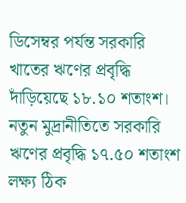ডি‌সেম্বর পর্যন্ত সরকারি খাতের ঋণের প্রবৃদ্ধি দাঁড়িয়েছে ১৮.১০ শতাংশ। নতুন মুদ্রানীতিতে সরকারি ঋণের প্রবৃদ্ধি ১৭.৫০ শতাংশ লক্ষ্য ঠিক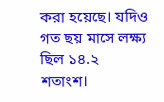ক‌রা হয়েছে। য‌দিও গত ছয় মা‌সে লক্ষ্য ছিল ১৪.২ শতাংশ।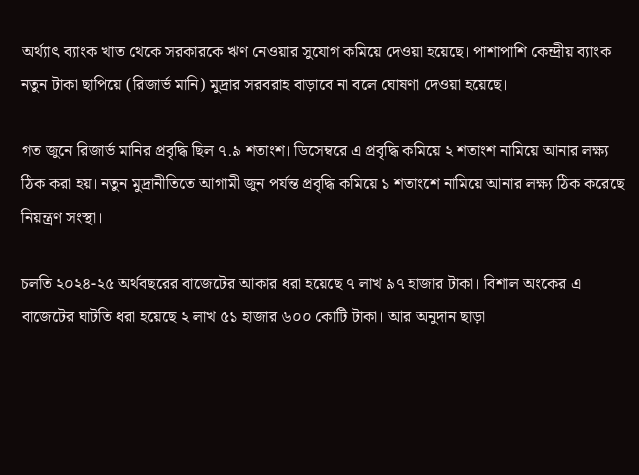অর্থ্যাৎ ব্যাংক খাত থেকে সরকারকে ঋণ নেওয়ার সুযোগ ক‌মি‌য়ে দেওয়া হয়েছে। পাশাপাশি কেন্দ্রীয় ব্যাংক নতুন টাকা ছাপিয়ে (রিজার্ভ মানি) মুদ্রার সরবরাহ বাড়াবে না বলে ঘোষণা দেওয়া হয়েছে।

গত জুনে রিজার্ভ মানির প্রবৃদ্ধি ছিল ৭.৯ শতাংশ। ডিসেম্বরে এ প্রবৃদ্ধি কমিয়ে ২ শতাংশ নামিয়ে আনার লক্ষ্য ঠিক করা হয়। নতুন মুদ্রানীতিতে আগামী জু‌ন পর্যন্ত প্রবৃদ্ধি কমিয়ে ১ শতাংশে নামিয়ে আনার লক্ষ্য ঠিক করেছে নিয়ন্ত্রণ সংস্থা।

চলতি ২০২৪-২৫ অর্থবছরের বাজেটের আকার ধরা হয়েছে ৭ লাখ ৯৭ হাজার টাকা। বিশাল অংকের এ বাজেটের ঘাটতি ধরা হয়েছে ২ লাখ ৫১ হাজার ৬০০ কোটি টাকা। আর অনুদান ছাড়া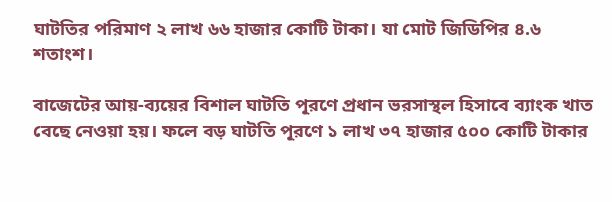ঘাটতির পরিমাণ ২ লাখ ৬৬ হাজার কোটি টাকা। যা মোট জিডিপির ৪.৬ শতাংশ।

বাজেটের আয়-ব্যয়ের বিশাল ঘাটতি পূরণে প্রধান ভরসাস্থল হিসাবে ব্যাংক খাত বেছে নেওয়া হয়। ফলে বড় ঘাটতি পূরণে ১ লাখ ৩৭ হাজার ৫০০ কোটি টাকার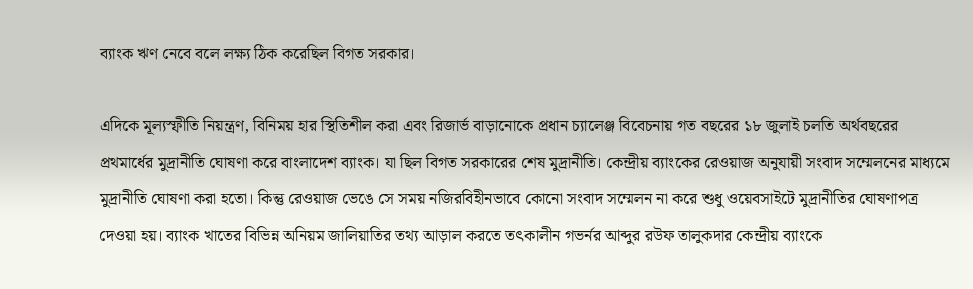ব্যাংক ঋণ নেবে বলে লক্ষ্য ঠিক করেছিল বিগত সরকার।

এদি‌কে মূল্যস্ফীতি নিয়ন্ত্রণ, বিনিময় হার স্থিতিশীল করা এবং রিজার্ভ বাড়ানোকে প্রধান চ্যালেঞ্জ বিবেচনায় গত বছরের ১৮ জুলাই চলতি অর্থবছরের প্রথমার্ধের মুদ্রানীতি ঘোষণা করে বাংলাদেশ ব্যাংক। যা ছিল বিগত সরকারের শেষ মুদ্রানীতি। কেন্দ্রীয় ব্যাংকের রেওয়াজ অনুযায়ী সংবাদ সম্মেলনের মাধ্যমে মুদ্রানীতি ঘোষণা করা হতো। কিন্তু রেওয়াজ ভেঙে সে সময় নজিরবিহীনভা‌বে কো‌নো সংবাদ সম্মেলন না করে শুধু ওয়েবসাইটে মুদ্রানীতির ঘোষণাপত্র দেওয়া হয়। ব্যাংক খাতের বিভিন্ন অ‌নিয়ম জালিয়াতির তথ্য আড়াল করতে তৎকালীন গভর্নর আব্দুর রউফ তালুকদার কেন্দ্রীয় ব্যাংকে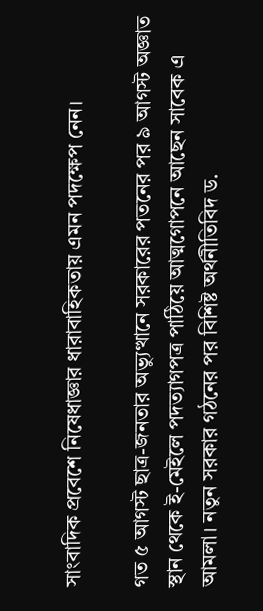সাংবাদিক প্রবেশে নিষেধাজ্ঞার ধারাবাহিকতায় এমন পদক্ষেপ নেন।

গত ৫ আগস্ট ছাত্র-জনতার অভ্যুত্থানে সরকারের পতনের পর ৯ আগস্ট অজ্ঞাত স্থান থেকে ই-মেইলে পদত্যাগপত্র পাঠিয়ে আত্মগোপনে আছেন সাবেক এ আমলা। নতুন সরকার গঠনের পর বিশিষ্ট অর্থনীতিবিদ ড.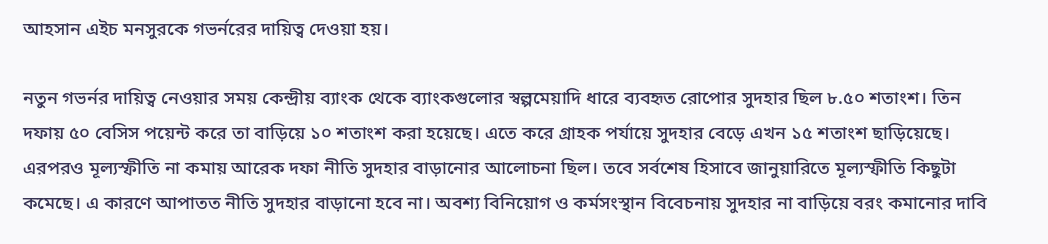আহসান এইচ মনসুর‌কে গভর্নরের দায়িত্ব দেওয়া হয়।

নতুন গভর্নর দায়িত্ব নেওয়ার সময় কেন্দ্রীয় ব্যাংক থেকে ব্যাংকগুলোর স্বল্পমেয়াদি ধারে ব্যবহৃত রোপোর সুদহার ছিল ৮.৫০ শতাংশ। তিন দফায় ৫০ বেসিস পয়েন্ট করে তা বাড়িয়ে ১০ শতাংশ করা হয়েছে। এতে করে গ্রাহক পর্যায়ে সুদহার বেড়ে এখন ১৫ শতাংশ ছাড়িয়েছে। এরপরও মূল্যস্ফীতি না কমায় আরেক দফা নীতি সুদহার বাড়ানোর আলোচনা ছিল। তবে সর্বশেষ হিসাবে জানুয়া‌রি‌তে মূল্যস্ফীতি কিছুটা কমেছে। এ কারণে আপাতত নীতি সুদহার বাড়ানো হবে না। অবশ্য বিনিয়োগ ও কর্মসংস্থান বিবেচনায় সুদহার না বাড়িয়ে বরং কমানোর দাবি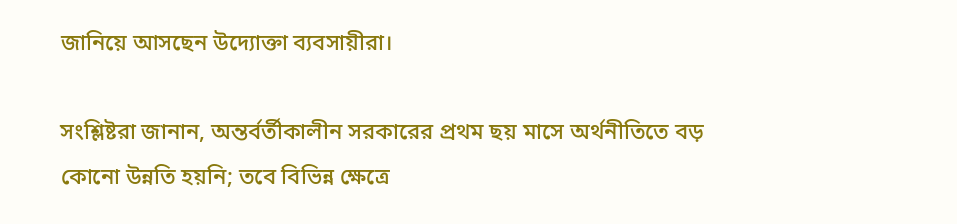জানিয়ে আসছেন উদ্যোক্তা ব্যবসায়ীরা।

সংশ্লিষ্টরা জানান, অন্তর্বর্তীকালীন সরকারের প্রথম ছয় মাসে অর্থনীতিতে বড় কোনো উন্ন‌তি হয়‌নি; তবে বিভিন্ন ক্ষেত্রে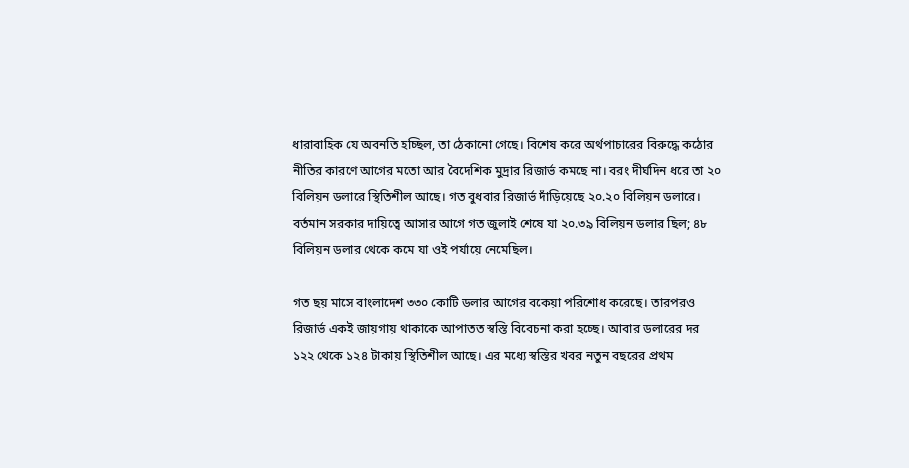ধারাবাহিক যে অবনতি হচ্ছিল, তা ঠেকানো গেছে। বিশেষ করে অর্থপাচারের বিরুদ্ধে কঠোর নীতির কারণে আগের মতো আর বৈদেশিক মুদ্রার রিজার্ভ কমছে না। বরং দীর্ঘদিন ধরে তা ২০ বিলিয়ন ডলারে স্থিতিশীল আছে। গত বুধবার রিজার্ভ দাঁড়িয়েছে ২০.২০ বিলিয়ন ডলারে। বর্তমান সরকার দায়িত্বে আসার আগে গত জুলাই শেষে যা ২০.৩৯ বিলিয়ন ডলার ছিল; ৪৮ বিলিয়ন ডলার থেকে কমে যা ওই পর্যায়ে নেমেছিল।

গত ছয় মা‌সে বাংলা‌দেশ ৩৩০ কোটি ডলার আগের বকেয়া পরিশোধ ক‌রে‌ছে। তারপরও রিজার্ভ একই জায়গায় থাকাকে আপাতত স্বস্তি বিবেচনা করা হচ্ছে। আবার ডলারের দর ১২২ থেকে ১২৪ টাকায় স্থিতিশীল আছে। এর মধ্যে স্ব‌স্তির খবর নতুন বছরের প্রথম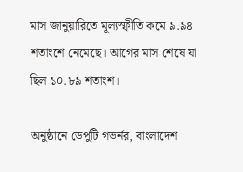মাস জানুয়ারিতে মূল্যস্ফীতি কমে ৯.৯৪ শতাংশে নেমেছে। আগের মাস শেষে যা ছিল ১০.৮৯ শতাংশ।

অনুষ্ঠা‌নে ডেপুটি গভর্নর, বাংলাদেশ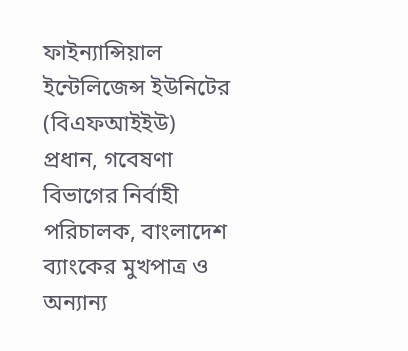ফাইন্যান্সিয়াল ইন্টেলিজেন্স ইউনিটের (বিএফআইইউ) প্রধান, গবেষণা বিভাগের নির্বাহী পরিচালক, বাংলাদেশ ব্যাংকের মুখপাত্র ও অন্যান্য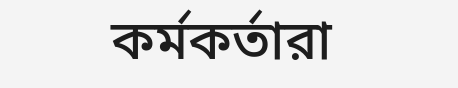কর্মকর্তারা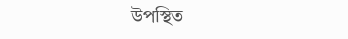উপস্থিত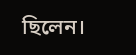ছি‌লেন।